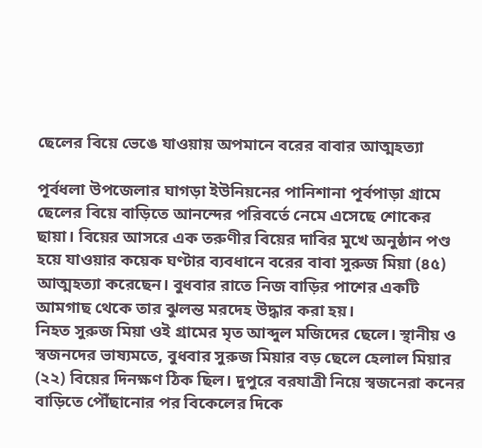ছেলের বিয়ে ভেঙে যাওয়ায় অপমানে বরের বাবার আত্মহত্যা

পূর্বধলা উপজেলার ঘাগড়া ইউনিয়নের পানিশানা পূর্বপাড়া গ্রামে ছেলের বিয়ে বাড়িতে আনন্দের পরিবর্তে নেমে এসেছে শোকের ছায়া। বিয়ের আসরে এক তরুণীর বিয়ের দাবির মুখে অনুষ্ঠান পণ্ড হয়ে যাওয়ার কয়েক ঘণ্টার ব্যবধানে বরের বাবা সুরুজ মিয়া (৪৫) আত্মহত্যা করেছেন। বুধবার রাতে নিজ বাড়ির পাশের একটি আমগাছ থেকে তার ঝুলন্ত মরদেহ উদ্ধার করা হয়।
নিহত সুরুজ মিয়া ওই গ্রামের মৃত আব্দুল মজিদের ছেলে। স্থানীয় ও স্বজনদের ভাষ্যমতে, বুধবার সুরুজ মিয়ার বড় ছেলে হেলাল মিয়ার (২২) বিয়ের দিনক্ষণ ঠিক ছিল। দুপুরে বরযাত্রী নিয়ে স্বজনেরা কনের বাড়িতে পৌঁছানোর পর বিকেলের দিকে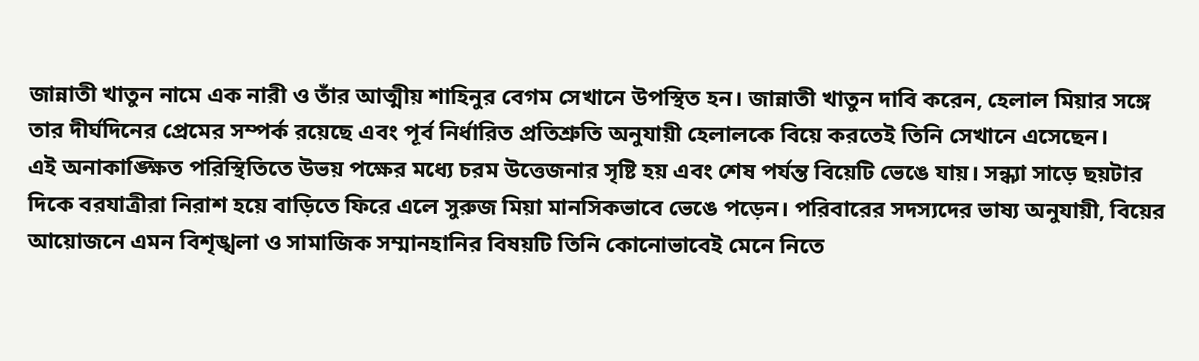জান্নাতী খাতুন নামে এক নারী ও তাঁর আত্মীয় শাহিনুর বেগম সেখানে উপস্থিত হন। জান্নাতী খাতুন দাবি করেন, হেলাল মিয়ার সঙ্গে তার দীর্ঘদিনের প্রেমের সম্পর্ক রয়েছে এবং পূর্ব নির্ধারিত প্রতিশ্রুতি অনুযায়ী হেলালকে বিয়ে করতেই তিনি সেখানে এসেছেন।
এই অনাকাঙ্ক্ষিত পরিস্থিতিতে উভয় পক্ষের মধ্যে চরম উত্তেজনার সৃষ্টি হয় এবং শেষ পর্যন্ত বিয়েটি ভেঙে যায়। সন্ধ্যা সাড়ে ছয়টার দিকে বরযাত্রীরা নিরাশ হয়ে বাড়িতে ফিরে এলে সুরুজ মিয়া মানসিকভাবে ভেঙে পড়েন। পরিবারের সদস্যদের ভাষ্য অনুযায়ী, বিয়ের আয়োজনে এমন বিশৃঙ্খলা ও সামাজিক সম্মানহানির বিষয়টি তিনি কোনোভাবেই মেনে নিতে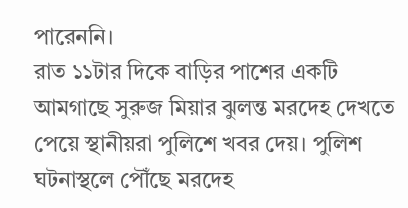পারেননি।
রাত ১১টার দিকে বাড়ির পাশের একটি আমগাছে সুরুজ মিয়ার ঝুলন্ত মরদেহ দেখতে পেয়ে স্থানীয়রা পুলিশে খবর দেয়। পুলিশ ঘটনাস্থলে পৌঁছে মরদেহ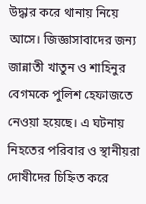উদ্ধার করে থানায় নিয়ে আসে। জিজ্ঞাসাবাদের জন্য জান্নাতী খাতুন ও শাহিনুর বেগমকে পুলিশ হেফাজতে নেওয়া হয়েছে। এ ঘটনায় নিহতের পরিবার ও স্থানীয়রা দোষীদের চিহ্নিত করে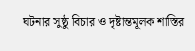ঘটনার সুষ্ঠু বিচার ও দৃষ্টান্তমূলক শাস্তির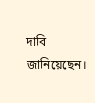দাবি জানিয়েছেন।